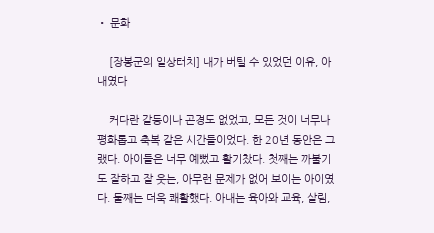• 문화

    [장봉군의 일상터치] 내가 버틸 수 있었던 이유, 아내였다

    커다란 갈등이나 곤경도 없었고, 모든 것이 너무나 평화롭고 축복 같은 시간들이었다. 한 20년 동안은 그랬다. 아이들은 너무 예뻤고 활기찼다. 첫째는 까불기도 잘하고 잘 웃는, 아무런 문제가 없어 보이는 아이였다. 둘째는 더욱 쾌활했다. 아내는 육아와 교육, 살림,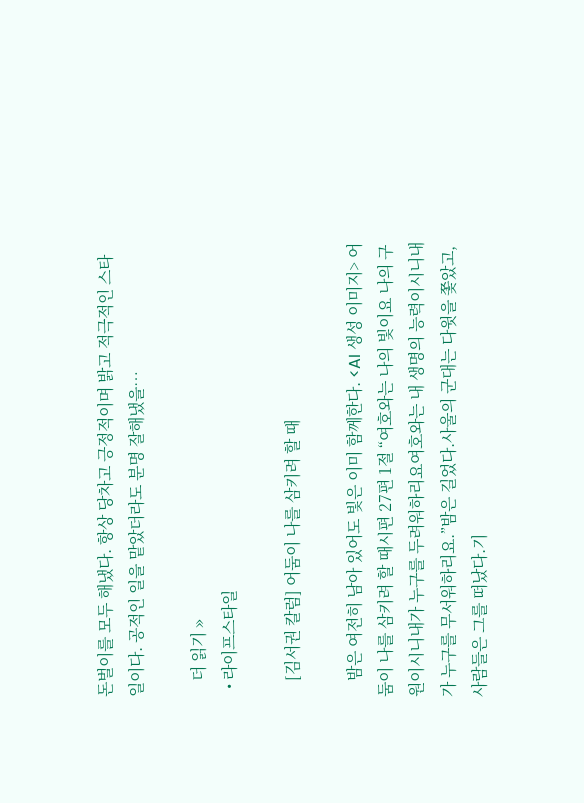돈벌이를 모두 해냈다. 항상 당차고 긍정적이며 밝고 적극적인 스타일이다. 공적인 일을 맡았더라도 분명 잘해냈을…

    더 읽기 »
  • 라이프스타일

    [김서권 칼럼] 어둠이 나를 삼키려 할 때

    밤은 여전히 남아 있어도 빛은 이미 함께한다. <AI 생성 이미지> 어둠이 나를 삼키려 할 때시편 27편 1절 “여호와는 나의 빛이요 나의 구원이시니내가 누구를 두려워하리요여호와는 내 생명의 능력이시니내가 누구를 무서워하리요.”밤은 길었다.사울의 군대는 다윗을 쫓았고,사람들은 그를 떠났다.기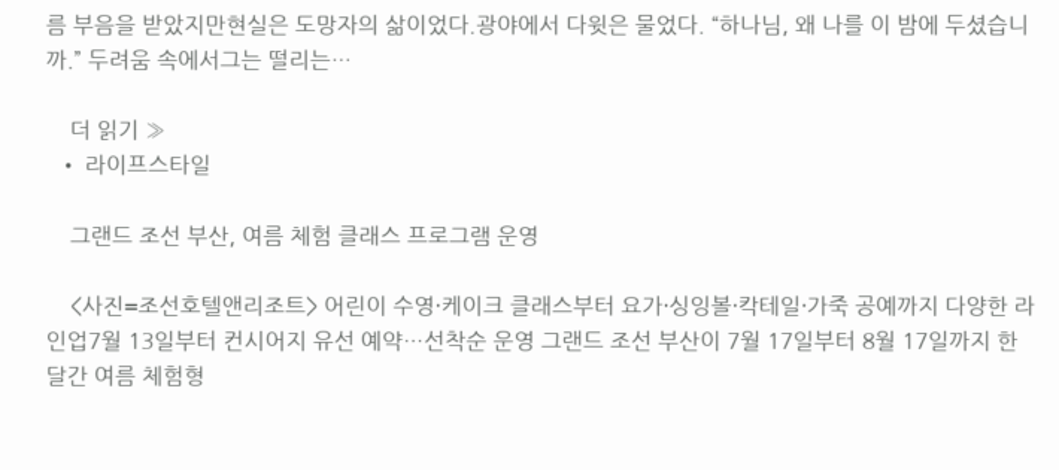름 부음을 받았지만현실은 도망자의 삶이었다.광야에서 다윗은 물었다. “하나님, 왜 나를 이 밤에 두셨습니까.” 두려움 속에서그는 떨리는…

    더 읽기 »
  • 라이프스타일

    그랜드 조선 부산, 여름 체험 클래스 프로그램 운영

    <사진=조선호텔앤리조트> 어린이 수영·케이크 클래스부터 요가·싱잉볼·칵테일·가죽 공예까지 다양한 라인업7월 13일부터 컨시어지 유선 예약…선착순 운영 그랜드 조선 부산이 7월 17일부터 8월 17일까지 한 달간 여름 체험형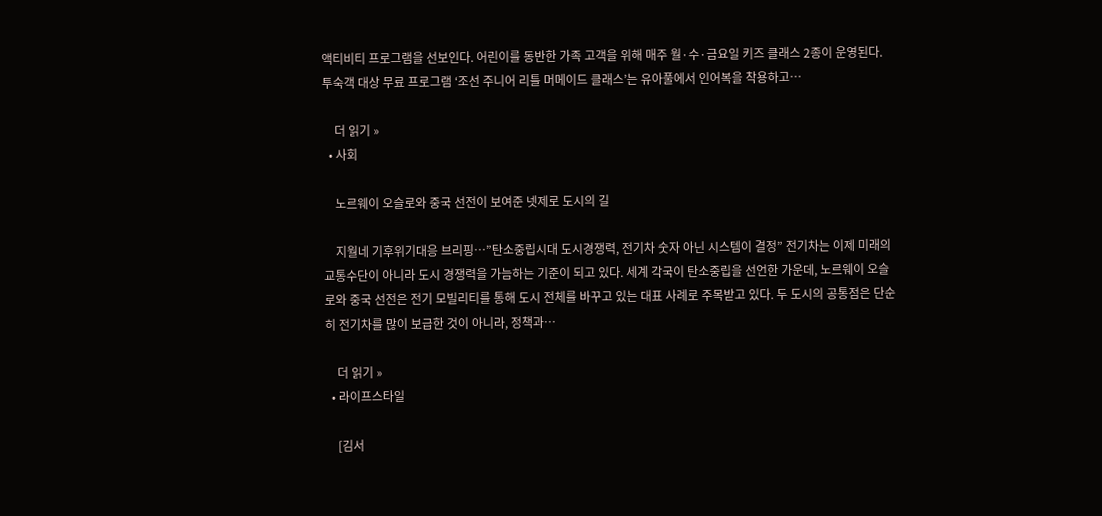액티비티 프로그램을 선보인다. 어린이를 동반한 가족 고객을 위해 매주 월·수·금요일 키즈 클래스 2종이 운영된다. 투숙객 대상 무료 프로그램 ‘조선 주니어 리틀 머메이드 클래스’는 유아풀에서 인어복을 착용하고…

    더 읽기 »
  • 사회

    노르웨이 오슬로와 중국 선전이 보여준 넷제로 도시의 길

    지월네 기후위기대응 브리핑…”탄소중립시대 도시경쟁력, 전기차 숫자 아닌 시스템이 결정” 전기차는 이제 미래의 교통수단이 아니라 도시 경쟁력을 가늠하는 기준이 되고 있다. 세계 각국이 탄소중립을 선언한 가운데, 노르웨이 오슬로와 중국 선전은 전기 모빌리티를 통해 도시 전체를 바꾸고 있는 대표 사례로 주목받고 있다. 두 도시의 공통점은 단순히 전기차를 많이 보급한 것이 아니라, 정책과…

    더 읽기 »
  • 라이프스타일

    [김서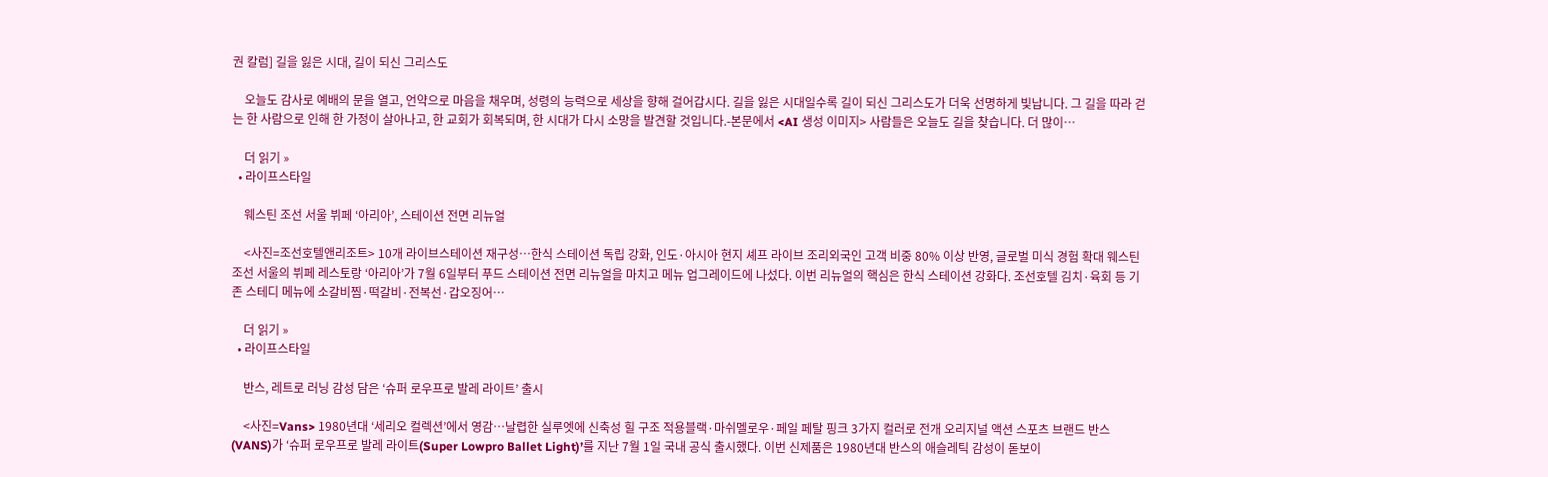권 칼럼] 길을 잃은 시대, 길이 되신 그리스도

    오늘도 감사로 예배의 문을 열고, 언약으로 마음을 채우며, 성령의 능력으로 세상을 향해 걸어갑시다. 길을 잃은 시대일수록 길이 되신 그리스도가 더욱 선명하게 빛납니다. 그 길을 따라 걷는 한 사람으로 인해 한 가정이 살아나고, 한 교회가 회복되며, 한 시대가 다시 소망을 발견할 것입니다.-본문에서 <AI 생성 이미지> 사람들은 오늘도 길을 찾습니다. 더 많이…

    더 읽기 »
  • 라이프스타일

    웨스틴 조선 서울 뷔페 ‘아리아’, 스테이션 전면 리뉴얼

    <사진=조선호텔앤리조트> 10개 라이브스테이션 재구성…한식 스테이션 독립 강화, 인도·아시아 현지 셰프 라이브 조리외국인 고객 비중 80% 이상 반영, 글로벌 미식 경험 확대 웨스틴 조선 서울의 뷔페 레스토랑 ‘아리아’가 7월 6일부터 푸드 스테이션 전면 리뉴얼을 마치고 메뉴 업그레이드에 나섰다. 이번 리뉴얼의 핵심은 한식 스테이션 강화다. 조선호텔 김치·육회 등 기존 스테디 메뉴에 소갈비찜·떡갈비·전복선·갑오징어…

    더 읽기 »
  • 라이프스타일

    반스, 레트로 러닝 감성 담은 ‘슈퍼 로우프로 발레 라이트’ 출시

    <사진=Vans> 1980년대 ‘세리오 컬렉션’에서 영감…날렵한 실루엣에 신축성 힐 구조 적용블랙·마쉬멜로우·페일 페탈 핑크 3가지 컬러로 전개 오리지널 액션 스포츠 브랜드 반스(VANS)가 ‘슈퍼 로우프로 발레 라이트(Super Lowpro Ballet Light)’를 지난 7월 1일 국내 공식 출시했다. 이번 신제품은 1980년대 반스의 애슬레틱 감성이 돋보이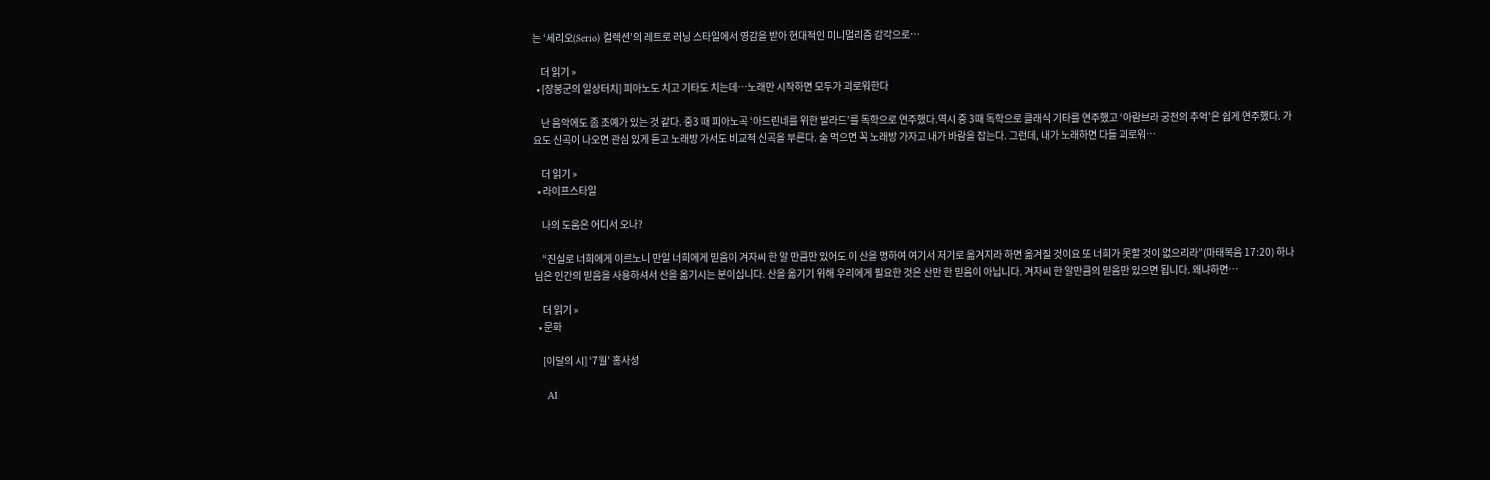는 ‘세리오(Serio) 컬렉션’의 레트로 러닝 스타일에서 영감을 받아 현대적인 미니멀리즘 감각으로…

    더 읽기 »
  • [장봉군의 일상터치] 피아노도 치고 기타도 치는데…노래만 시작하면 모두가 괴로워한다

    난 음악에도 좀 조예가 있는 것 같다. 중3 때 피아노곡 ‘아드린네를 위한 발라드’를 독학으로 연주했다.역시 중 3때 독학으로 클래식 기타를 연주했고 ‘아람브라 궁전의 추억’은 쉽게 연주했다. 가요도 신곡이 나오면 관심 있게 듣고 노래방 가서도 비교적 신곡을 부른다. 술 먹으면 꼭 노래방 가자고 내가 바람을 잡는다. 그런데, 내가 노래하면 다들 괴로워…

    더 읽기 »
  • 라이프스타일

    나의 도움은 어디서 오나?

    “진실로 너희에게 이르노니 만일 너희에게 믿음이 겨자씨 한 알 만큼만 있어도 이 산을 명하여 여기서 저기로 옮겨지라 하면 옮겨질 것이요 또 너희가 못할 것이 없으리라”(마태복음 17:20) 하나님은 인간의 믿음을 사용하셔서 산을 옮기시는 분이십니다. 산을 옮기기 위해 우리에게 필요한 것은 산만 한 믿음이 아닙니다. 겨자씨 한 알만큼의 믿음만 있으면 됩니다. 왜냐하면…

    더 읽기 »
  • 문화

    [이달의 시] ‘7월’ 홍사성

    AI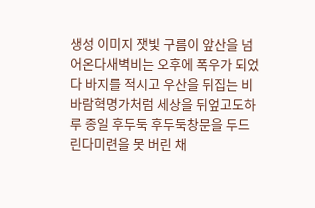생성 이미지 잿빛 구름이 앞산을 넘어온다새벽비는 오후에 폭우가 되었다 바지를 적시고 우산을 뒤집는 비바람혁명가처럼 세상을 뒤엎고도하루 종일 후두둑 후두둑창문을 두드린다미련을 못 버린 채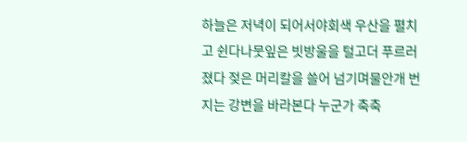하늘은 저녁이 되어서야회색 우산을 펼치고 쉰다나뭇잎은 빗방울을 털고더 푸르러졌다 젖은 머리칼을 쓸어 넘기며물안개 번지는 강변을 바라본다 누군가 축축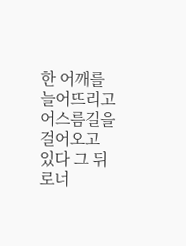한 어깨를 늘어뜨리고어스름길을 걸어오고 있다 그 뒤로너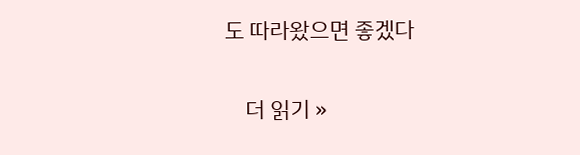도 따라왔으면 좋겠다

    더 읽기 »